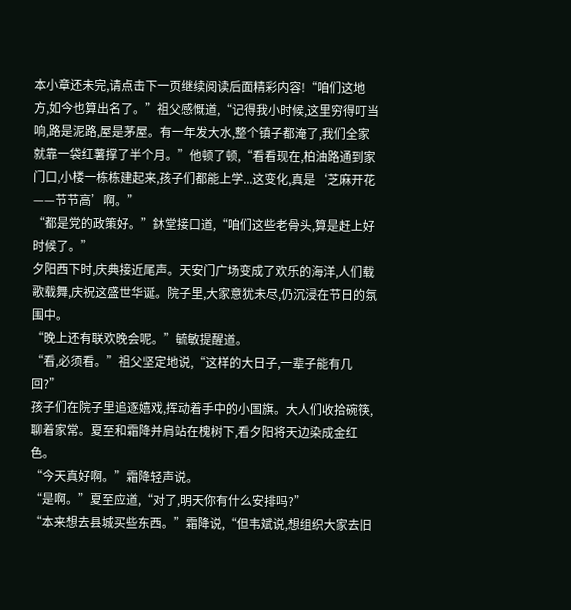本小章还未完,请点击下一页继续阅读后面精彩内容!“咱们这地方,如今也算出名了。”祖父感慨道,“记得我小时候,这里穷得叮当响,路是泥路,屋是茅屋。有一年发大水,整个镇子都淹了,我们全家就靠一袋红薯撑了半个月。”他顿了顿,“看看现在,柏油路通到家门口,小楼一栋栋建起来,孩子们都能上学...这变化,真是‘芝麻开花——节节高’啊。”
“都是党的政策好。”鈢堂接口道,“咱们这些老骨头,算是赶上好时候了。”
夕阳西下时,庆典接近尾声。天安门广场变成了欢乐的海洋,人们载歌载舞,庆祝这盛世华诞。院子里,大家意犹未尽,仍沉浸在节日的氛围中。
“晚上还有联欢晚会呢。”毓敏提醒道。
“看,必须看。”祖父坚定地说,“这样的大日子,一辈子能有几回?”
孩子们在院子里追逐嬉戏,挥动着手中的小国旗。大人们收拾碗筷,聊着家常。夏至和霜降并肩站在槐树下,看夕阳将天边染成金红色。
“今天真好啊。”霜降轻声说。
“是啊。”夏至应道,“对了,明天你有什么安排吗?”
“本来想去县城买些东西。”霜降说,“但韦斌说,想组织大家去旧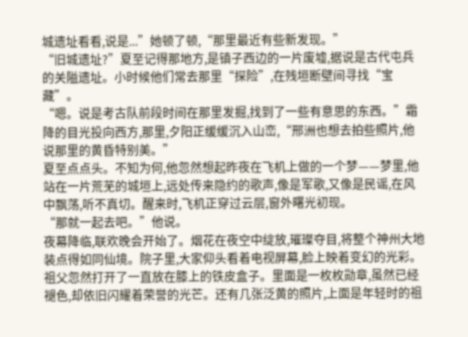城遗址看看,说是...”她顿了顿,“那里最近有些新发现。”
“旧城遗址?”夏至记得那地方,是镇子西边的一片废墟,据说是古代屯兵的关隘遗址。小时候他们常去那里“探险”,在残垣断壁间寻找“宝藏”。
“嗯。说是考古队前段时间在那里发掘,找到了一些有意思的东西。”霜降的目光投向西方,那里,夕阳正缓缓沉入山峦,“邢洲也想去拍些照片,他说那里的黄昏特别美。”
夏至点点头。不知为何,他忽然想起昨夜在飞机上做的一个梦——梦里,他站在一片荒芜的城垣上,远处传来隐约的歌声,像是军歌,又像是民谣,在风中飘荡,听不真切。醒来时,飞机正穿过云层,窗外曙光初现。
“那就一起去吧。”他说。
夜幕降临,联欢晚会开始了。烟花在夜空中绽放,璀璨夺目,将整个神州大地装点得如同仙境。院子里,大家仰头看着电视屏幕,脸上映着变幻的光彩。
祖父忽然打开了一直放在膝上的铁皮盒子。里面是一枚枚勋章,虽然已经褪色,却依旧闪耀着荣誉的光芒。还有几张泛黄的照片,上面是年轻时的祖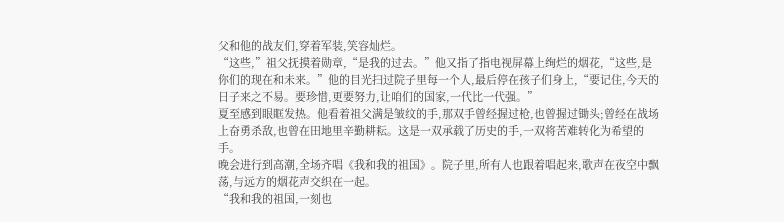父和他的战友们,穿着军装,笑容灿烂。
“这些,”祖父抚摸着勋章,“是我的过去。”他又指了指电视屏幕上绚烂的烟花,“这些,是你们的现在和未来。”他的目光扫过院子里每一个人,最后停在孩子们身上,“要记住,今天的日子来之不易。要珍惜,更要努力,让咱们的国家,一代比一代强。”
夏至感到眼眶发热。他看着祖父满是皱纹的手,那双手曾经握过枪,也曾握过锄头;曾经在战场上奋勇杀敌,也曾在田地里辛勤耕耘。这是一双承载了历史的手,一双将苦难转化为希望的手。
晚会进行到高潮,全场齐唱《我和我的祖国》。院子里,所有人也跟着唱起来,歌声在夜空中飘荡,与远方的烟花声交织在一起。
“我和我的祖国,一刻也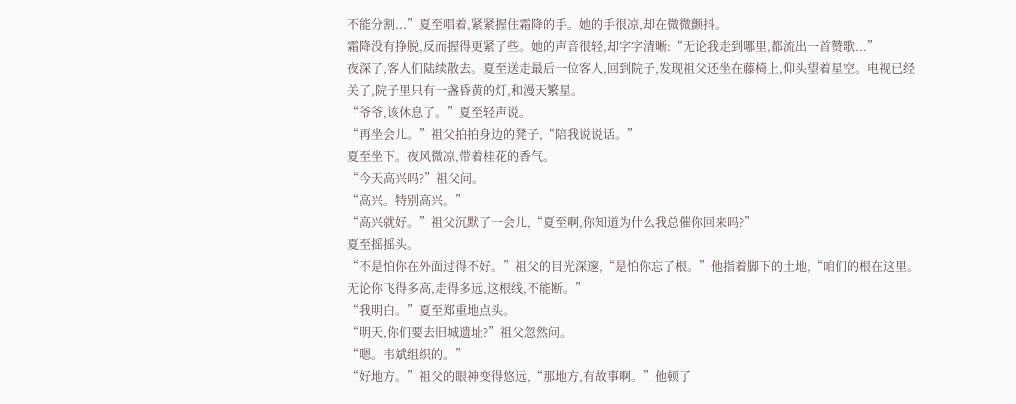不能分割...”夏至唱着,紧紧握住霜降的手。她的手很凉,却在微微颤抖。
霜降没有挣脱,反而握得更紧了些。她的声音很轻,却字字清晰:“无论我走到哪里,都流出一首赞歌...”
夜深了,客人们陆续散去。夏至送走最后一位客人,回到院子,发现祖父还坐在藤椅上,仰头望着星空。电视已经关了,院子里只有一盏昏黄的灯,和漫天繁星。
“爷爷,该休息了。”夏至轻声说。
“再坐会儿。”祖父拍拍身边的凳子,“陪我说说话。”
夏至坐下。夜风微凉,带着桂花的香气。
“今天高兴吗?”祖父问。
“高兴。特别高兴。”
“高兴就好。”祖父沉默了一会儿,“夏至啊,你知道为什么我总催你回来吗?”
夏至摇摇头。
“不是怕你在外面过得不好。”祖父的目光深邃,“是怕你忘了根。”他指着脚下的土地,“咱们的根在这里。无论你飞得多高,走得多远,这根线,不能断。”
“我明白。”夏至郑重地点头。
“明天,你们要去旧城遗址?”祖父忽然问。
“嗯。韦斌组织的。”
“好地方。”祖父的眼神变得悠远,“那地方,有故事啊。”他顿了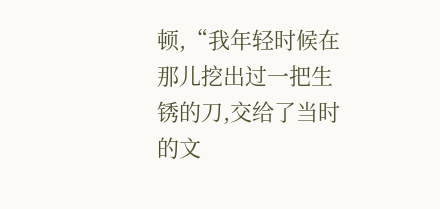顿,“我年轻时候在那儿挖出过一把生锈的刀,交给了当时的文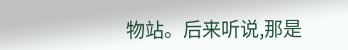物站。后来听说,那是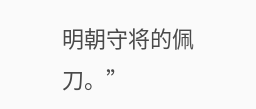明朝守将的佩刀。”